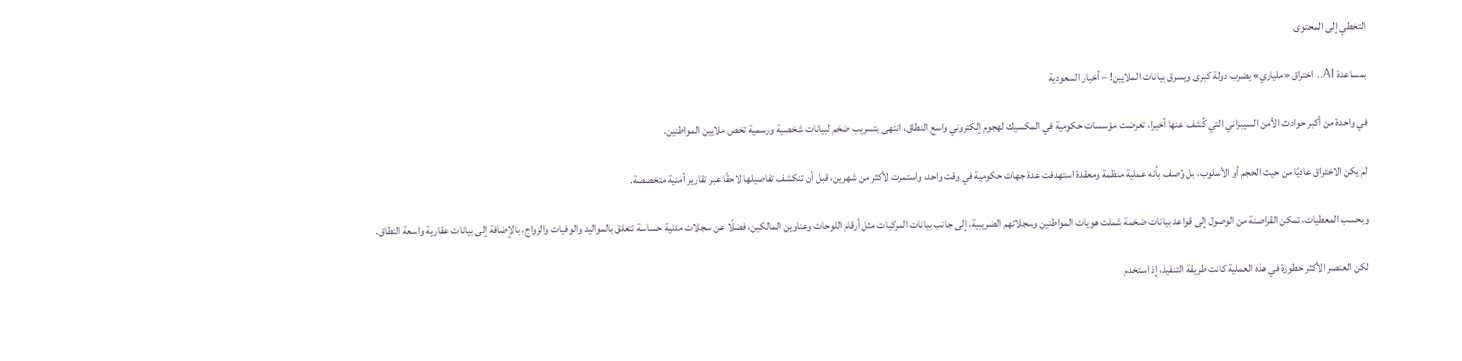التخطي إلى المحتوى

بمساعدة AI.. اختراق «ملياري» يضرب دولة كبرى ويسرق بيانات الملايين! – أخبار السعودية

في واحدة من أكبر حوادث الأمن السيبراني التي كُشف عنها أخيرا، تعرضت مؤسسات حكومية في المكسيك لهجوم إلكتروني واسع النطاق، انتهى بتسريب ضخم لبيانات شخصية ورسمية تخص ملايين المواطنين.

لم يكن الاختراق عاديًا من حيث الحجم أو الأسلوب، بل وُصف بأنه عملية منظمة ومعقدة استهدفت عدة جهات حكومية في وقت واحد، واستمرت لأكثر من شهرين، قبل أن تنكشف تفاصيلها لاحقًا عبر تقارير أمنية متخصصة.

وبحسب المعطيات، تمكن القراصنة من الوصول إلى قواعد بيانات ضخمة شملت هويات المواطنين وسجلاتهم الضريبية، إلى جانب بيانات المركبات مثل أرقام اللوحات وعناوين المالكين، فضلًا عن سجلات مدنية حساسة تتعلق بالمواليد والوفيات والزواج، بالإضافة إلى بيانات عقارية واسعة النطاق.

لكن العنصر الأكثر خطورة في هذه العملية كانت طريقة التنفيذ، إذ استخدم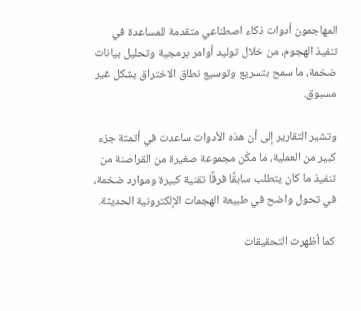المهاجمون أدوات ذكاء اصطناعي متقدمة للمساعدة في تنفيذ الهجوم، من خلال توليد أوامر برمجية وتحليل بيانات ضخمة، ما سمح بتسريع وتوسيع نطاق الاختراق بشكل غير مسبوق.

وتشير التقارير إلى أن هذه الأدوات ساعدت في أتمتة جزء كبير من العملية، ما مكّن مجموعة صغيرة من القراصنة من تنفيذ ما كان يتطلب سابقًا فرقًا تقنية كبيرة وموارد ضخمة، في تحول واضح في طبيعة الهجمات الإلكترونية الحديثة.

كما أظهرت التحقيقات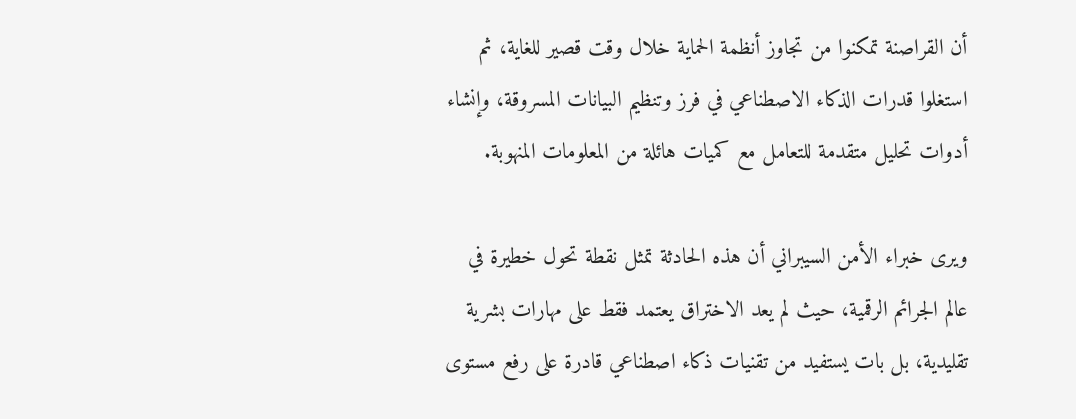أن القراصنة تمكنوا من تجاوز أنظمة الحماية خلال وقت قصير للغاية، ثم استغلوا قدرات الذكاء الاصطناعي في فرز وتنظيم البيانات المسروقة، وإنشاء أدوات تحليل متقدمة للتعامل مع كميات هائلة من المعلومات المنهوبة.

ويرى خبراء الأمن السيبراني أن هذه الحادثة تمثل نقطة تحول خطيرة في عالم الجرائم الرقمية، حيث لم يعد الاختراق يعتمد فقط على مهارات بشرية تقليدية، بل بات يستفيد من تقنيات ذكاء اصطناعي قادرة على رفع مستوى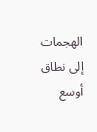الهجمات إلى نطاق أوسع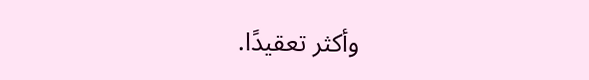وأكثر تعقيدًا.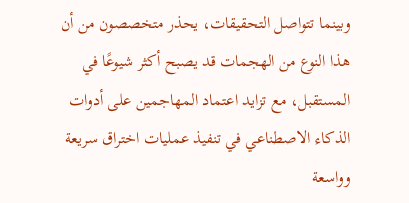وبينما تتواصل التحقيقات، يحذر متخصصون من أن هذا النوع من الهجمات قد يصبح أكثر شيوعًا في المستقبل، مع تزايد اعتماد المهاجمين على أدوات الذكاء الاصطناعي في تنفيذ عمليات اختراق سريعة وواسعة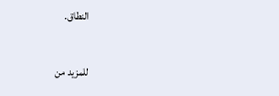النطاق.

للمزيد من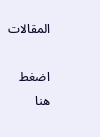المقالات

اضغط هنا